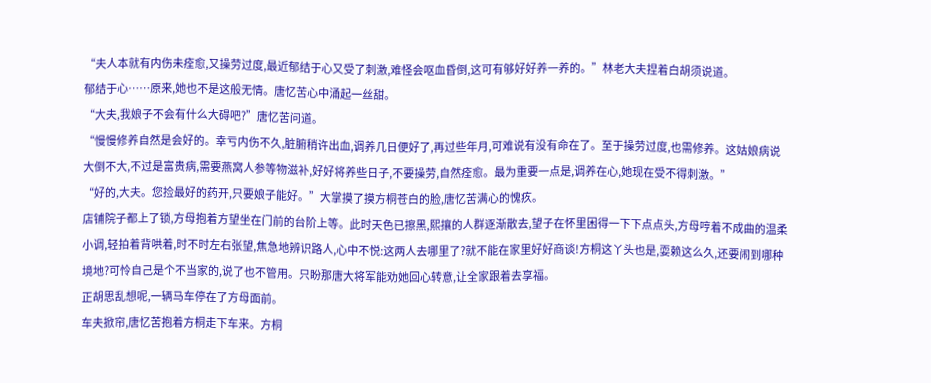“夫人本就有内伤未痊愈,又操劳过度,最近郁结于心又受了刺激,难怪会呕血昏倒,这可有够好好养一养的。”林老大夫捏着白胡须说道。
郁结于心……原来,她也不是这般无情。唐忆苦心中涌起一丝甜。
“大夫,我娘子不会有什么大碍吧?”唐忆苦问道。
“慢慢修养自然是会好的。幸亏内伤不久,脏腑稍许出血,调养几日便好了,再过些年月,可难说有没有命在了。至于操劳过度,也需修养。这姑娘病说大倒不大,不过是富贵病,需要燕窝人参等物滋补,好好将养些日子,不要操劳,自然痊愈。最为重要一点是,调养在心,她现在受不得刺激。”
“好的,大夫。您捡最好的药开,只要娘子能好。”大掌摸了摸方桐苍白的脸,唐忆苦满心的愧疚。
店铺院子都上了锁,方母抱着方望坐在门前的台阶上等。此时天色已擦黑,熙攘的人群逐渐散去,望子在怀里困得一下下点点头,方母哼着不成曲的温柔小调,轻拍着背哄着,时不时左右张望,焦急地辨识路人,心中不悦:这两人去哪里了?就不能在家里好好商谈!方桐这丫头也是,耍赖这么久,还要闹到哪种境地?可怜自己是个不当家的,说了也不管用。只盼那唐大将军能劝她回心转意,让全家跟着去享福。
正胡思乱想呢,一辆马车停在了方母面前。
车夫掀帘,唐忆苦抱着方桐走下车来。方桐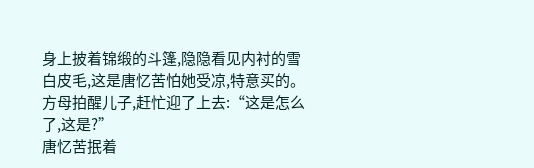身上披着锦缎的斗篷,隐隐看见内衬的雪白皮毛,这是唐忆苦怕她受凉,特意买的。方母拍醒儿子,赶忙迎了上去:“这是怎么了,这是?”
唐忆苦抿着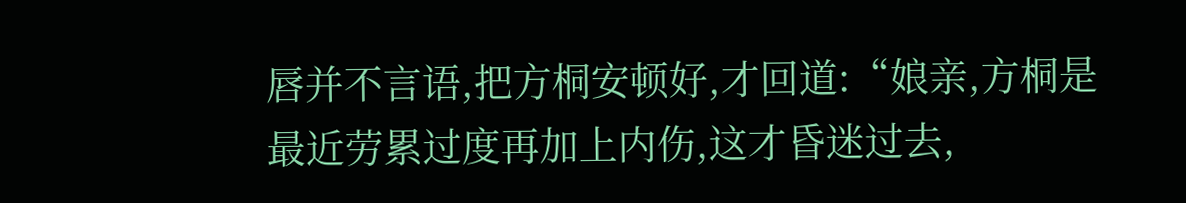唇并不言语,把方桐安顿好,才回道:“娘亲,方桐是最近劳累过度再加上内伤,这才昏迷过去,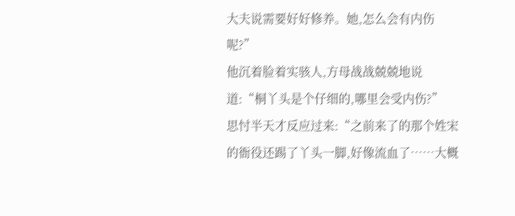大夫说需要好好修养。她,怎么会有内伤呢?”
他沉着脸着实骇人,方母战战兢兢地说道:“桐丫头是个仔细的,哪里会受内伤?”
思忖半天才反应过来:“之前来了的那个姓宋的衙役还踢了丫头一脚,好像流血了……大概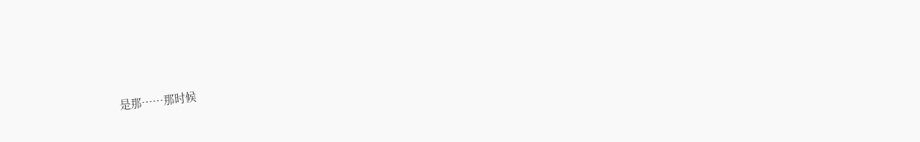是那……那时候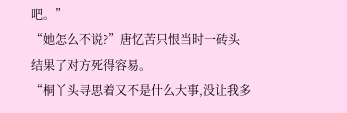吧。”
“她怎么不说?”唐忆苦只恨当时一砖头结果了对方死得容易。
“桐丫头寻思着又不是什么大事,没让我多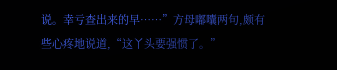说。幸亏查出来的早……”方母嘟囔两句,颇有些心疼地说道,“这丫头要强惯了。”